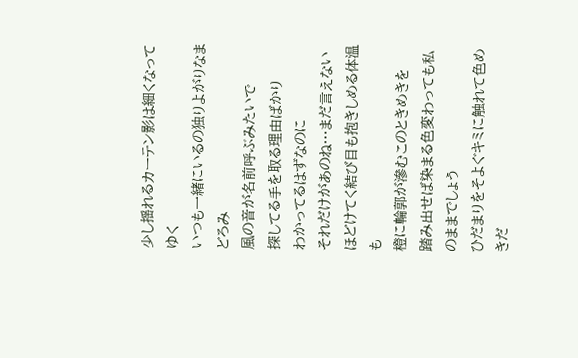少し揺れるカーテン影は細くなってゆく
いつも一緒にいるの独りよがりなまどろみ
風の音が名前呼ぶみたいで
探してる手を取る理由ばかり
わかってるはずなのに
それだけがあのね…まだ言えない
ほどけてく結び目も抱きしめる体温も
橙に輪郭が滲むこのときめきを
踏み出せば染まる色変わっても私のままでしょう
ひだまりをそよぐキミに触れて色めきだ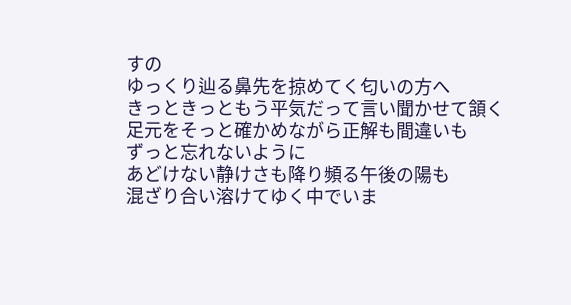すの
ゆっくり辿る鼻先を掠めてく匂いの方へ
きっときっともう平気だって言い聞かせて頷く
足元をそっと確かめながら正解も間違いも
ずっと忘れないように
あどけない静けさも降り頻る午後の陽も
混ざり合い溶けてゆく中でいま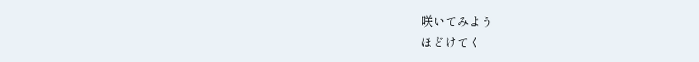咲いてみよう
ほどけてく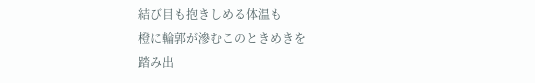結び目も抱きしめる体温も
橙に輪郭が滲むこのときめきを
踏み出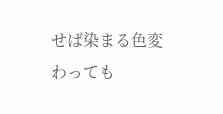せば染まる色変わっても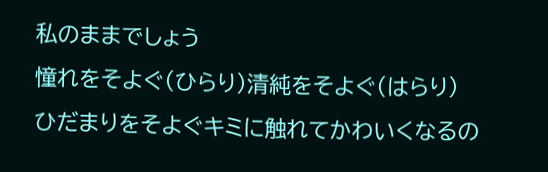私のままでしょう
憧れをそよぐ(ひらり)清純をそよぐ(はらり)
ひだまりをそよぐキミに触れてかわいくなるの